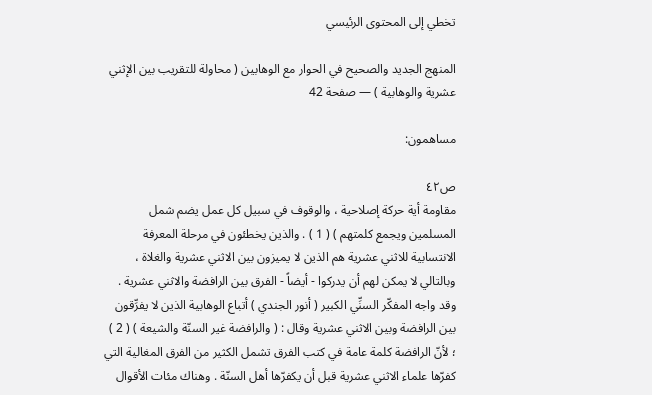تخطي إلى المحتوى الرئيسي

المنهج الجديد والصحيح في الحوار مع الوهابين ( محاولة للتقريب بين الإثني عشرية والوهابية ) — صفحة 42

مساهمون:

ص٤٢
مقاومة أية حركة إصلاحية ، والوقوف في سبيل كل عمل يضم شمل المسلمين ويجمع كلمتهم ) ( 1 ) . والذين يخطئون في مرحلة المعرفة الانتسابية للاثني عشرية هم الذين لا يميزون بين الاثني عشرية والغلاة ، وبالتالي لا يمكن لهم أن يدركوا - أيضاً - الفرق بين الرافضة والاثني عشرية . وقد واجه المفكّر السنِّي الكبير ( أنور الجندي ) أتباع الوهابية الذين لا يفرِّقون بين الرافضة وبين الاثني عشرية وقال : ( والرافضة غير السنّة والشيعة ) ( 2 ) ؛ لأنّ الرافضة كلمة عامة في كتب الفرق تشمل الكثير من الفرق المغالية التي كفرّها علماء الاثني عشرية قبل أن يكفرّها أهل السنّة . وهناك مئات الأقوال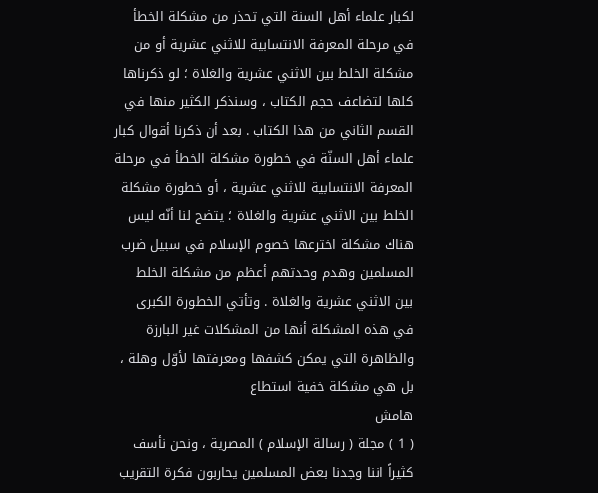لكبار علماء أهل السنة التي تحذر من مشكلة الخطأ في مرحلة المعرفة الانتسابية للاثني عشرية أو من مشكلة الخلط بين الاثني عشرية والغلاة ؛ لو ذكرناها كلها لتضاعف حجم الكتاب ، وسنذكر الكثير منها في القسم الثاني من هذا الكتاب . بعد أن ذكرنا أقوال كبار علماء أهل السنّة في خطورة مشكلة الخطأ في مرحلة المعرفة الانتسابية للاثني عشرية ، أو خطورة مشكلة الخلط بين الاثني عشرية والغلاة ؛ يتضح لنا أنّه ليس هناك مشكلة اخترعها خصوم الإسلام في سبيل ضرب المسلمين وهدم وحدتهم أعظم من مشكلة الخلط بين الاثني عشرية والغلاة . وتأتي الخطورة الكبرى في هذه المشكلة أنها من المشكلات غير البارزة والظاهرة التي يمكن كشفها ومعرفتها لأوّل وهلة ، بل هي مشكلة خفية استطاع
هامش
( 1 ) مجلة ( رسالة الإسلام ) المصرية ، ونحن نأسف كثيراً اننا وجدنا بعض المسلمين يحاربون فكرة التقريب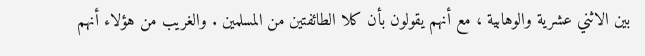بين الاثني عشرية والوهابية ، مع أنهم يقولون بأن كلا الطائفتين من المسلمين . والغريب من هؤلاء أنهم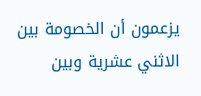يزعمون أن الخصومة بين الاثني عشرية وبين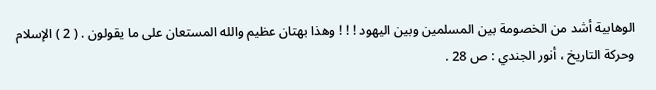الوهابية أشد من الخصومة بين المسلمين وبين اليهود ! ! ! وهذا بهتان عظيم والله المستعان على ما يقولون . ( 2 ) الإسلام وحركة التاريخ ، أنور الجندي : ص 28 .